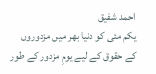احمد شفیق
یکم مئی کو دنیا بھر میں مزدوروں کے حقوق کے لیے یومِ مزدور کے طور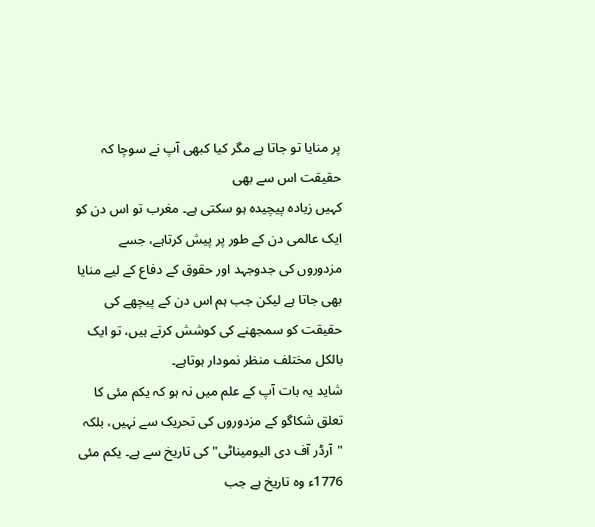پر منایا تو جاتا ہے مگر کیا کبھی آپ نے سوچا کہ حقیقت اس سے بھی
کہیں زیادہ پیچیدہ ہو سکتی ہے۔ مغرب تو اس دن کو ایک عالمی دن کے طور پر پیش کرتاہے، جسے مزدوروں کی جدوجہد اور حقوق کے دفاع کے لیے منایا بھی جاتا ہے لیکن جب ہم اس دن کے پیچھے کی حقیقت کو سمجھنے کی کوشش کرتے ہیں، تو ایک بالکل مختلف منظر نمودار ہوتاہے۔
شاید یہ بات آپ کے علم میں نہ ہو کہ یکم مئی کا تعلق شکاگو کے مزدوروں کی تحریک سے نہیں، بلکہ "آرڈر آف دی الیومیناٹی" کی تاریخ سے ہے۔ یکم مئی 1776ء وہ تاریخ ہے جب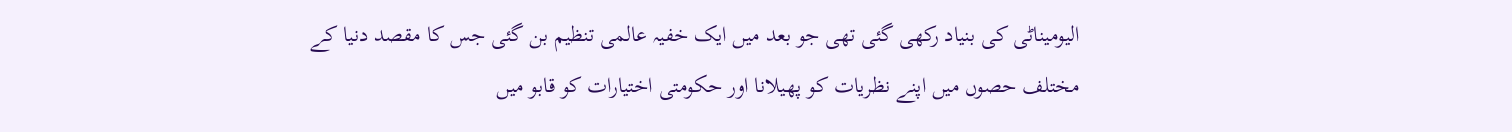الیومیناٹی کی بنیاد رکھی گئی تھی جو بعد میں ایک خفیہ عالمی تنظیم بن گئی جس کا مقصد دنیا کے مختلف حصوں میں اپنے نظریات کو پھیلانا اور حکومتی اختیارات کو قابو میں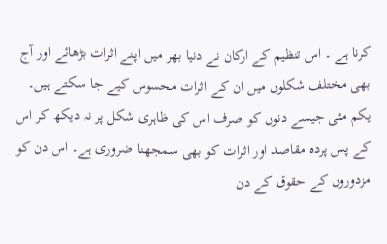کرنا ہے ۔ اس تنظیم کے ارکان نے دنیا بھر میں اپنے اثرات بڑھائے اور آج بھی مختلف شکلوں میں ان کے اثرات محسوس کیے جا سکتے ہیں۔
یکم مئی جیسے دنوں کو صرف اس کی ظاہری شکل پر نہ دیکھ کر اس کے پس پردہ مقاصد اور اثرات کو بھی سمجھنا ضروری ہے۔ اس دن کو مزدوروں کے حقوق کے دن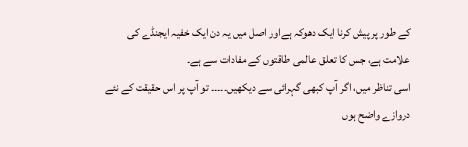کے طور پر پیش کرنا ایک دھوکہ ہےاور اصل میں یہ دن ایک خفیہ ایجنڈے کی علامت ہے، جس کا تعلق عالمی طاقتوں کے مفادات سے ہے۔
اسی تناظر میں، اگر آپ کبھی گہرائی سے دیکھیں۔۔۔۔۔ تو آپ پر اس حقیقت کے نئے دروازے واضح ہوں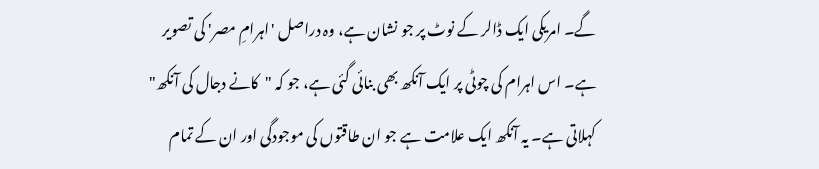گے۔ امریکی ایک ڈالر کے نوٹ پر جو نشان ہے، وہ دراصل 'اہرامِ مصر' کی تصویر ہے۔ اس اہرام کی چوٹی پر ایک آنکھ بھی بنائی گئی ہے، جو کہ "کانے دجال کی آنکھ" کہلاتی ہے۔ یہ آنکھ ایک علامت ہے جو ان طاقتوں کی موجودگی اور ان کے تمام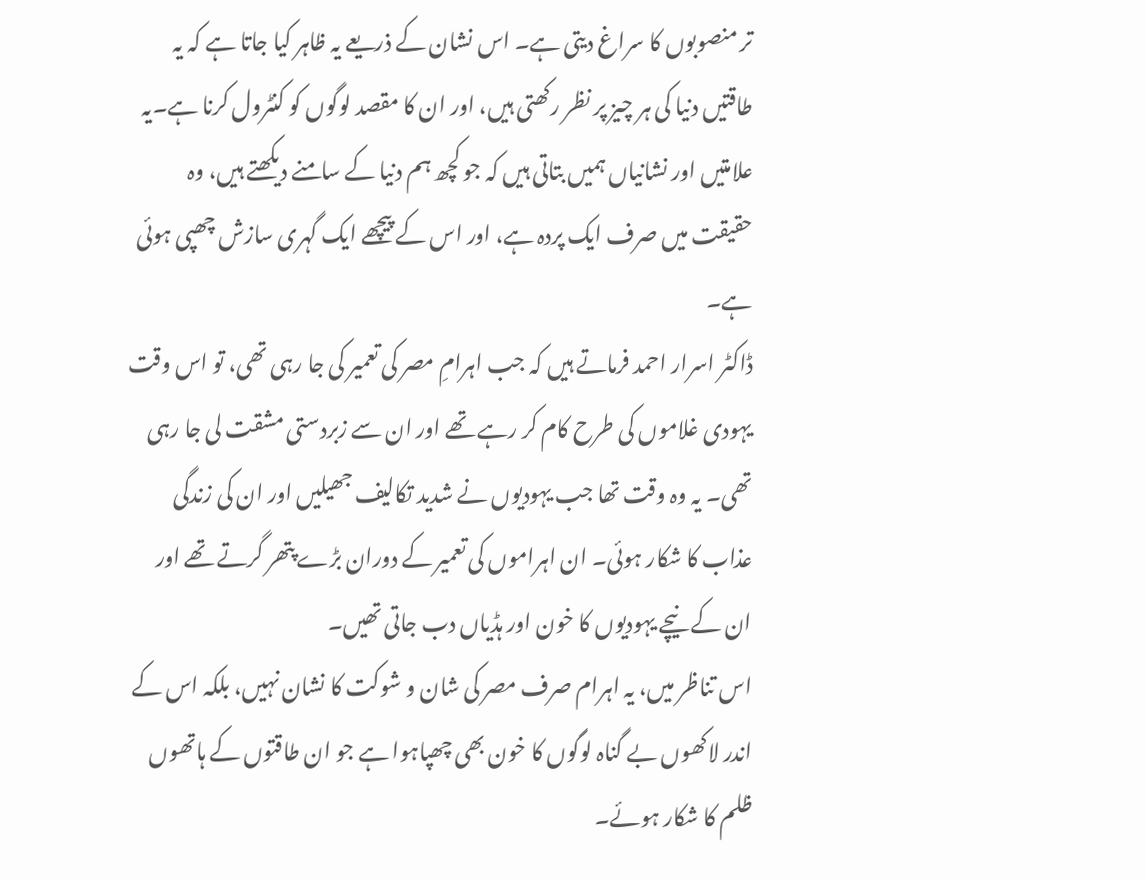تر منصوبوں کا سراغ دیتی ہے۔ اس نشان کے ذریعے یہ ظاہر کیا جاتا ہے کہ یہ طاقتیں دنیا کی ہر چیز پر نظر رکھتی ہیں، اور ان کا مقصد لوگوں کو کنٹرول کرنا ہے۔یہ علامتیں اور نشانیاں ہمیں بتاتی ہیں کہ جو کچھ ہم دنیا کے سامنے دیکھتے ہیں، وہ حقیقت میں صرف ایک پردہ ہے، اور اس کے پیچھے ایک گہری سازش چھپی ہوئی ہے۔
ڈاکٹر اسرار احمد فرماتے ہیں کہ جب اہرامِ مصر کی تعمیر کی جا رہی تھی، تو اس وقت یہودی غلاموں کی طرح کام کر رہے تھے اور ان سے زبردستی مشقت لی جا رہی تھی۔ یہ وہ وقت تھا جب یہودیوں نے شدید تکالیف جھیلیں اور ان کی زندگی عذاب کا شکار ہوئی۔ ان اہراموں کی تعمیر کے دوران بڑے پتھر گرتے تھے اور ان کے نیچے یہودیوں کا خون اور ہڈیاں دب جاتی تھیں۔
اس تناظر میں، یہ اہرام صرف مصر کی شان و شوکت کا نشان نہیں، بلکہ اس کے اندر لاکھوں بے گناہ لوگوں کا خون بھی چھپاہوا ہے جو ان طاقتوں کے ہاتھوں ظلم کا شکار ہوئے۔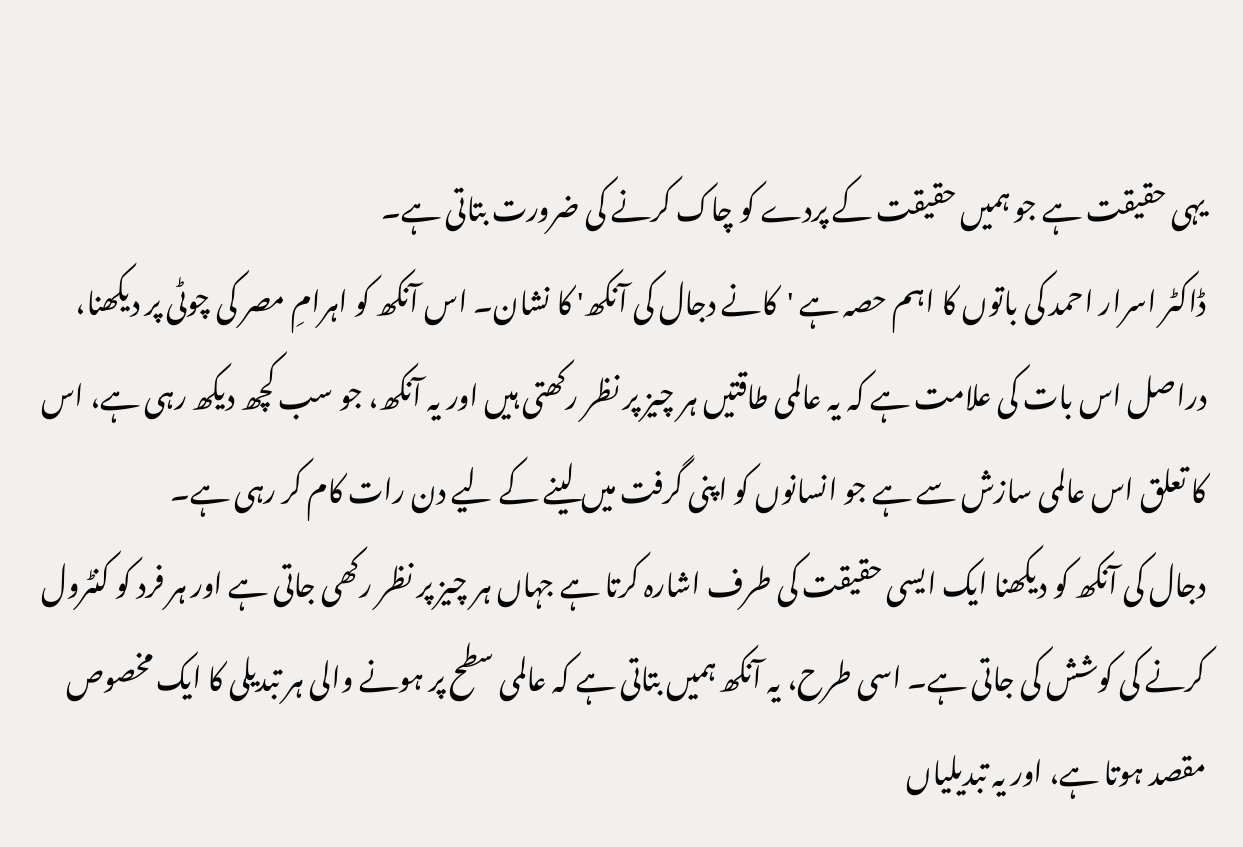یہی حقیقت ہے جو ہمیں حقیقت کے پردے کو چاک کرنے کی ضرورت بتاتی ہے۔
ڈاکٹر اسرار احمد کی باتوں کا اہم حصہ ہے 'کانے دجال کی آنکھ' کا نشان۔ اس آنکھ کو اہرامِ مصر کی چوٹی پر دیکھنا، دراصل اس بات کی علامت ہے کہ یہ عالمی طاقتیں ہر چیز پر نظر رکھتی ہیں اور یہ آنکھ، جو سب کچھ دیکھ رہی ہے، اس کا تعلق اس عالمی سازش سے ہے جو انسانوں کو اپنی گرفت میں لینے کے لیے دن رات کام کر رہی ہے۔
دجال کی آنکھ کو دیکھنا ایک ایسی حقیقت کی طرف اشارہ کرتا ہے جہاں ہر چیز پر نظر رکھی جاتی ہے اور ہر فرد کو کنٹرول کرنے کی کوشش کی جاتی ہے۔ اسی طرح، یہ آنکھ ہمیں بتاتی ہے کہ عالمی سطح پر ہونے والی ہر تبدیلی کا ایک مخصوص مقصد ہوتا ہے، اور یہ تبدیلیاں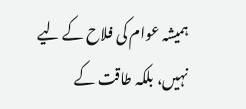ہمیشہ عوام کی فلاح کے لیے نہیں، بلکہ طاقت کے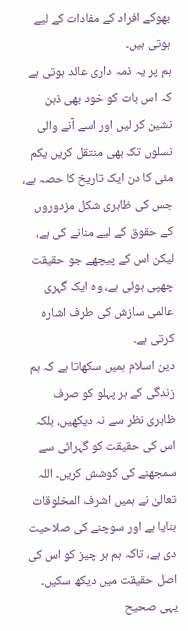بھوکے افراد کے مفادات کے لیے ہوتی ہیں۔
ہم پر یہ ذمہ داری عائد ہوتی ہے کہ اس بات کو خود بھی ذہن نشین کر لیں اور اسے آنے والی نسلوں تک بھی منتقل کریں یکم مئی کا دن ایک تاریخ کا حصہ ہے، جس کی ظاہری شکل مزدوروں کے حقوق کے لیے منانے کی ہے، لیکن اس کے پیچھے جو حقیقت چھپی ہوئی ہے، وہ ایک گہری عالمی سازش کی طرف اشارہ کرتی ہے۔
دین اسلام ہمیں سکھاتا ہے کہ ہم زندگی کے ہر پہلو کو صرف ظاہری نظر سے نہ دیکھیں، بلکہ اس کی حقیقت کو گہرائی سے سمجھنے کی کوشش کریں۔ اللہ تعالیٰ نے ہمیں اشرف المخلوقات بنایا ہے اور سوچنے کی صلاحیت دی ہے، تاکہ ہم ہر چیز کو اس کی اصل حقیقت میں دیکھ سکیں۔ یہی صحیح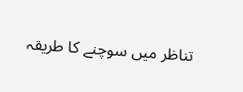تناظر میں سوچنے کا طریقہ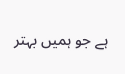ہے جو ہمیں بہتر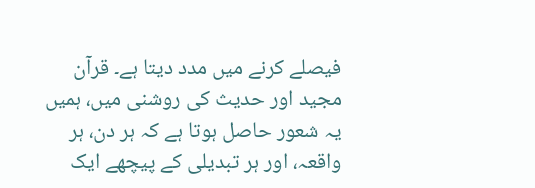فیصلے کرنے میں مدد دیتا ہے۔ قرآن مجید اور حدیث کی روشنی میں، ہمیں یہ شعور حاصل ہوتا ہے کہ ہر دن، ہر واقعہ، اور ہر تبدیلی کے پیچھے ایک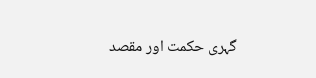گہری حکمت اور مقصد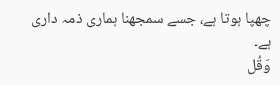چھپا ہوتا ہے، جسے سمجھنا ہماری ذمہ داری ہے۔
وَقُل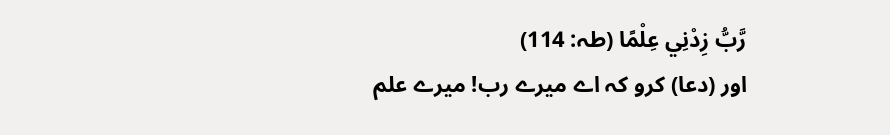رَّبُّ زِدْنِي عِلْمًا (طہ: 114)
اور (دعا) کرو کہ اے میرے رب! میرے علم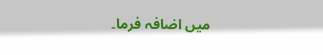میں اضافہ فرما۔